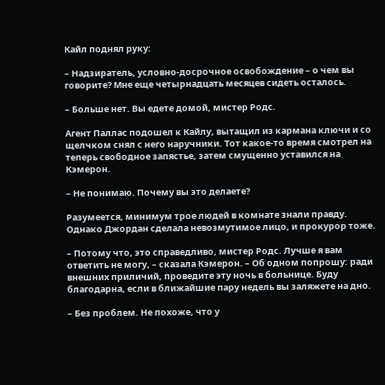Кайл поднял руку:

– Надзиратель, условно-досрочное освобождение – о чем вы говорите? Мне еще четырнадцать месяцев сидеть осталось.

– Больше нет. Вы едете домой, мистер Родс.

Агент Паллас подошел к Кайлу, вытащил из кармана ключи и со щелчком снял с него наручники. Тот какое-то время смотрел на теперь свободное запястье, затем смущенно уставился на Кэмерон.

– Не понимаю. Почему вы это делаете?

Разумеется, минимум трое людей в комнате знали правду. Однако Джордан сделала невозмутимое лицо, и прокурор тоже.

– Потому что, это справедливо, мистер Родс. Лучше я вам ответить не могу, – сказала Кэмерон. – Об одном попрошу: ради внешних приличий, проведите эту ночь в больнице. Буду благодарна, если в ближайшие пару недель вы заляжете на дно.

– Без проблем. Не похоже, что у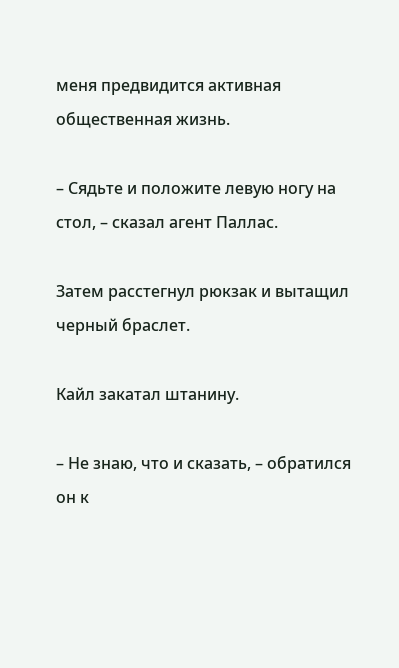меня предвидится активная общественная жизнь.

– Сядьте и положите левую ногу на стол, – сказал агент Паллас.

Затем расстегнул рюкзак и вытащил черный браслет.

Кайл закатал штанину.

– Не знаю, что и сказать, – обратился он к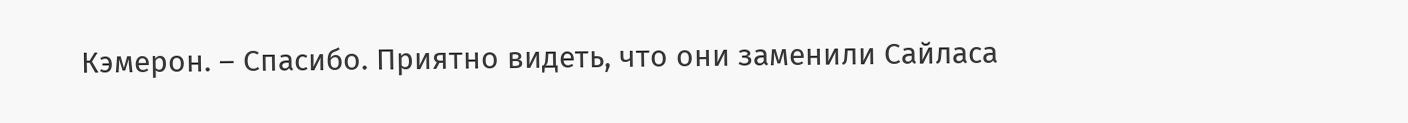Кэмерон. – Спасибо. Приятно видеть, что они заменили Сайласа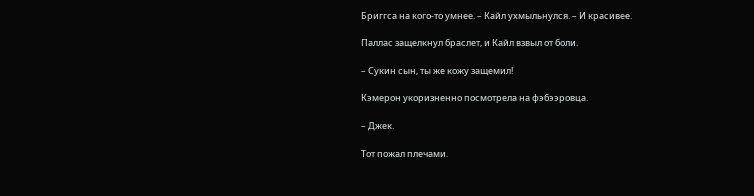Бриггса на кого-то умнее. – Кайл ухмыльнулся. – И красивее.

Паллас защелкнул браслет, и Кайл взвыл от боли.

– Сукин сын, ты же кожу защемил!

Кэмерон укоризненно посмотрела на фэбээровца.

– Джек.

Тот пожал плечами.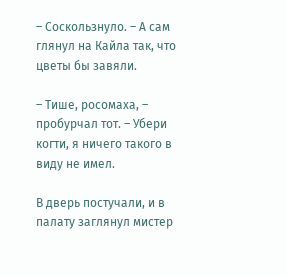– Соскользнуло. – А сам глянул на Кайла так, что цветы бы завяли.

– Тише, росомаха, – пробурчал тот. – Убери когти, я ничего такого в виду не имел.

В дверь постучали, и в палату заглянул мистер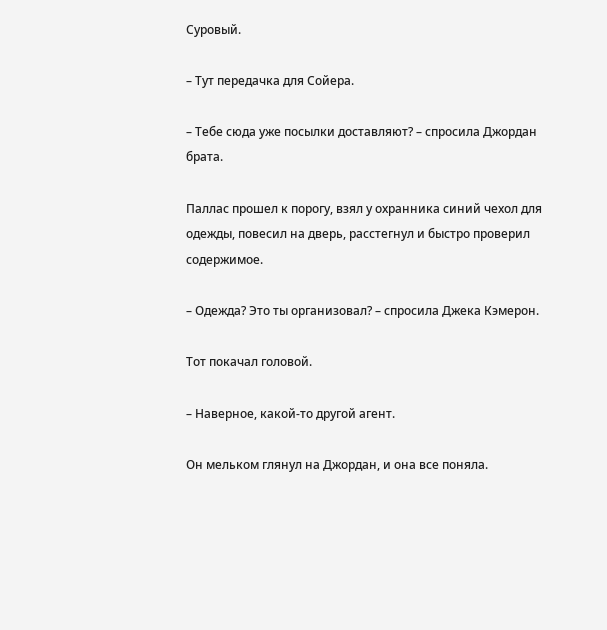Суровый.

– Тут передачка для Сойера.

– Тебе сюда уже посылки доставляют? – спросила Джордан брата.

Паллас прошел к порогу, взял у охранника синий чехол для одежды, повесил на дверь, расстегнул и быстро проверил содержимое.

– Одежда? Это ты организовал? – спросила Джека Кэмерон.

Тот покачал головой.

– Наверное, какой-то другой агент.

Он мельком глянул на Джордан, и она все поняла.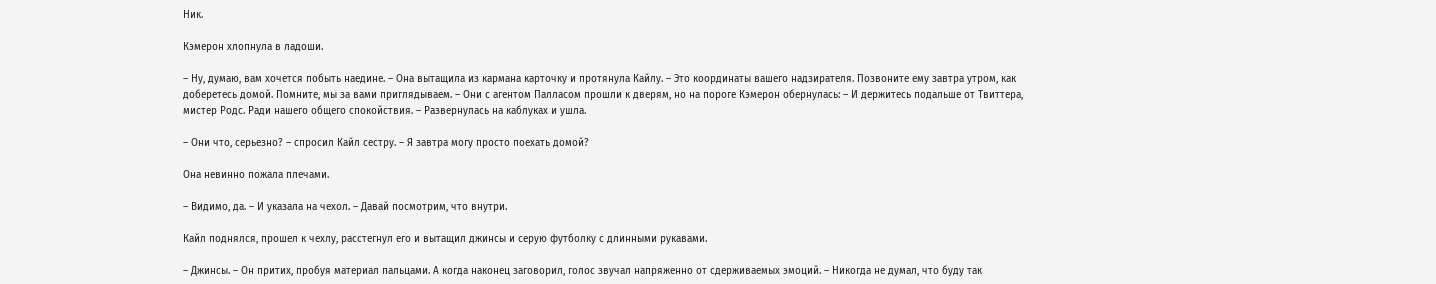Ник.

Кэмерон хлопнула в ладоши.

– Ну, думаю, вам хочется побыть наедине. – Она вытащила из кармана карточку и протянула Кайлу. – Это координаты вашего надзирателя. Позвоните ему завтра утром, как доберетесь домой. Помните, мы за вами приглядываем. – Они с агентом Палласом прошли к дверям, но на пороге Кэмерон обернулась: – И держитесь подальше от Твиттера, мистер Родс. Ради нашего общего спокойствия. – Развернулась на каблуках и ушла.

– Они что, серьезно? – спросил Кайл сестру. – Я завтра могу просто поехать домой?

Она невинно пожала плечами.

– Видимо, да. – И указала на чехол. – Давай посмотрим, что внутри.

Кайл поднялся, прошел к чехлу, расстегнул его и вытащил джинсы и серую футболку с длинными рукавами.

– Джинсы. – Он притих, пробуя материал пальцами. А когда наконец заговорил, голос звучал напряженно от сдерживаемых эмоций. – Никогда не думал, что буду так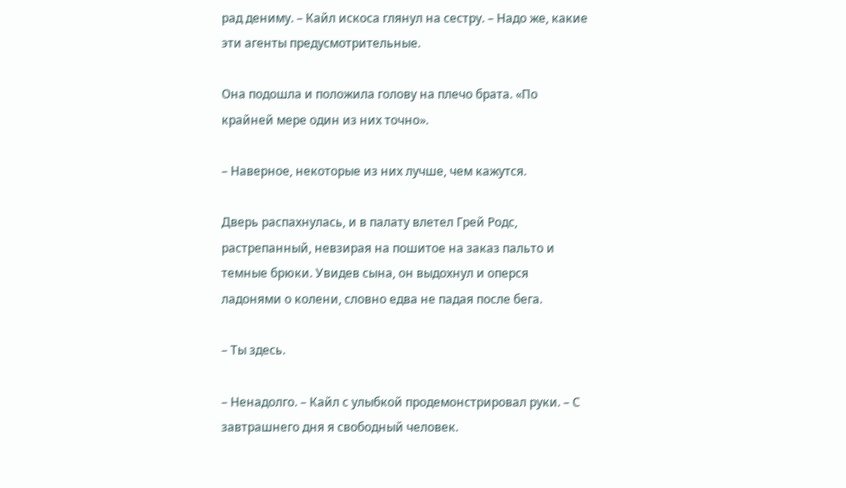рад дениму. – Кайл искоса глянул на сестру. – Надо же, какие эти агенты предусмотрительные.

Она подошла и положила голову на плечо брата. «По крайней мере один из них точно».

– Наверное, некоторые из них лучше, чем кажутся.

Дверь распахнулась, и в палату влетел Грей Родс, растрепанный, невзирая на пошитое на заказ пальто и темные брюки. Увидев сына, он выдохнул и оперся ладонями о колени, словно едва не падая после бега.

– Ты здесь.

– Ненадолго. – Кайл с улыбкой продемонстрировал руки. – С завтрашнего дня я свободный человек.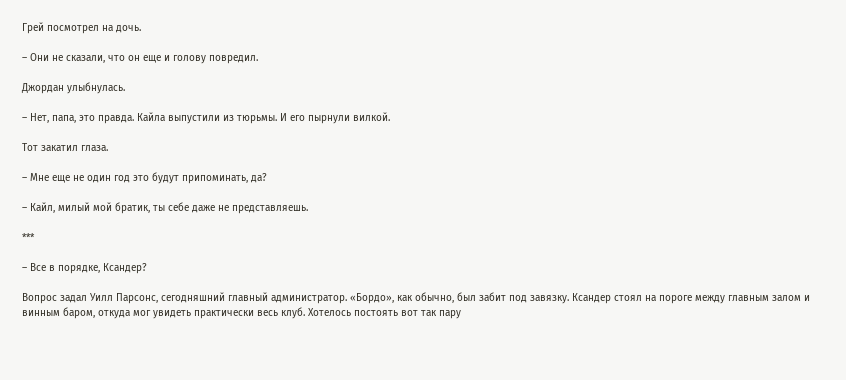Грей посмотрел на дочь.

– Они не сказали, что он еще и голову повредил.

Джордан улыбнулась.

– Нет, папа, это правда. Кайла выпустили из тюрьмы. И его пырнули вилкой.

Тот закатил глаза.

– Мне еще не один год это будут припоминать, да?

– Кайл, милый мой братик, ты себе даже не представляешь.

***

– Все в порядке, Ксандер?

Вопрос задал Уилл Парсонс, сегодняшний главный администратор. «Бордо», как обычно, был забит под завязку. Ксандер стоял на пороге между главным залом и винным баром, откуда мог увидеть практически весь клуб. Хотелось постоять вот так пару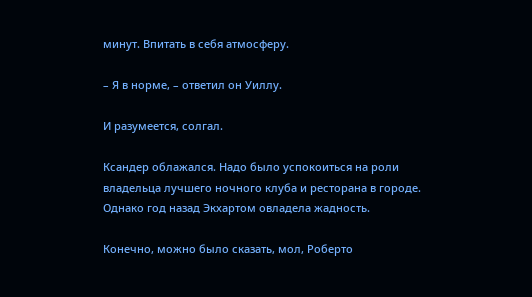минут. Впитать в себя атмосферу.

– Я в норме, – ответил он Уиллу.

И разумеется, солгал.

Ксандер облажался. Надо было успокоиться на роли владельца лучшего ночного клуба и ресторана в городе. Однако год назад Экхартом овладела жадность.

Конечно, можно было сказать, мол, Роберто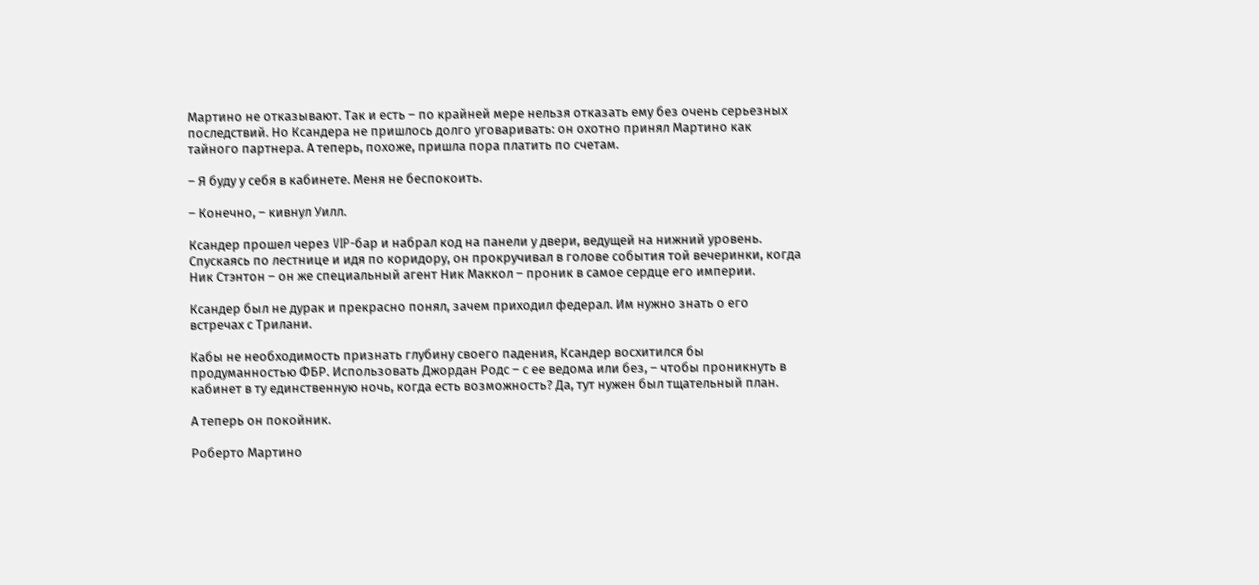Мартино не отказывают. Так и есть – по крайней мере нельзя отказать ему без очень серьезных последствий. Но Ксандера не пришлось долго уговаривать: он охотно принял Мартино как тайного партнера. А теперь, похоже, пришла пора платить по счетам.

– Я буду у себя в кабинете. Меня не беспокоить.

– Конечно, – кивнул Уилл.

Ксандер прошел через VIP-бар и набрал код на панели у двери, ведущей на нижний уровень. Спускаясь по лестнице и идя по коридору, он прокручивал в голове события той вечеринки, когда Ник Стэнтон – он же специальный агент Ник Маккол – проник в самое сердце его империи.

Ксандер был не дурак и прекрасно понял, зачем приходил федерал. Им нужно знать о его встречах с Трилани.

Кабы не необходимость признать глубину своего падения, Ксандер восхитился бы продуманностью ФБР. Использовать Джордан Родс – с ее ведома или без, – чтобы проникнуть в кабинет в ту единственную ночь, когда есть возможность? Да, тут нужен был тщательный план.

А теперь он покойник.

Роберто Мартино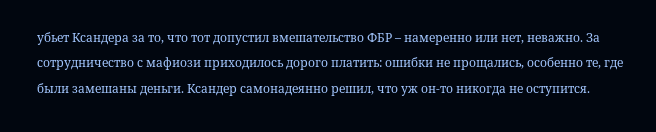убьет Ксандера за то, что тот допустил вмешательство ФБР – намеренно или нет, неважно. За сотрудничество с мафиози приходилось дорого платить: ошибки не прощались, особенно те, где были замешаны деньги. Ксандер самонадеянно решил, что уж он-то никогда не оступится.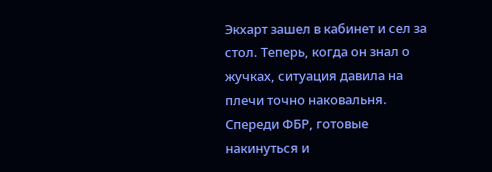Экхарт зашел в кабинет и сел за стол. Теперь, когда он знал о жучках, ситуация давила на плечи точно наковальня. Спереди ФБР, готовые накинуться и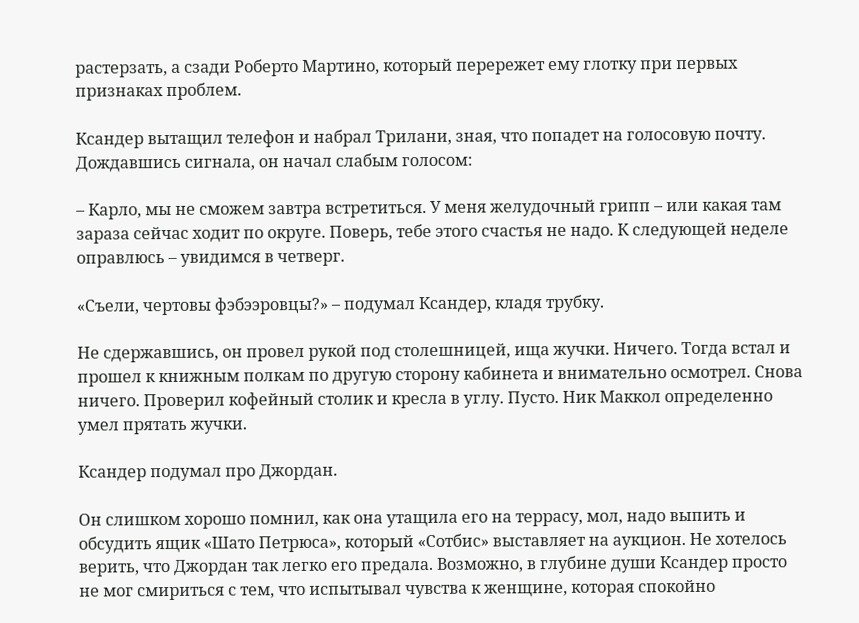растерзать, а сзади Роберто Мартино, который перережет ему глотку при первых признаках проблем.

Ксандер вытащил телефон и набрал Трилани, зная, что попадет на голосовую почту. Дождавшись сигнала, он начал слабым голосом:

– Карло, мы не сможем завтра встретиться. У меня желудочный грипп – или какая там зараза сейчас ходит по округе. Поверь, тебе этого счастья не надо. К следующей неделе оправлюсь – увидимся в четверг.

«Съели, чертовы фэбээровцы?» – подумал Ксандер, кладя трубку.

Не сдержавшись, он провел рукой под столешницей, ища жучки. Ничего. Тогда встал и прошел к книжным полкам по другую сторону кабинета и внимательно осмотрел. Снова ничего. Проверил кофейный столик и кресла в углу. Пусто. Ник Маккол определенно умел прятать жучки.

Ксандер подумал про Джордан.

Он слишком хорошо помнил, как она утащила его на террасу, мол, надо выпить и обсудить ящик «Шато Петрюса», который «Сотбис» выставляет на аукцион. Не хотелось верить, что Джордан так легко его предала. Возможно, в глубине души Ксандер просто не мог смириться с тем, что испытывал чувства к женщине, которая спокойно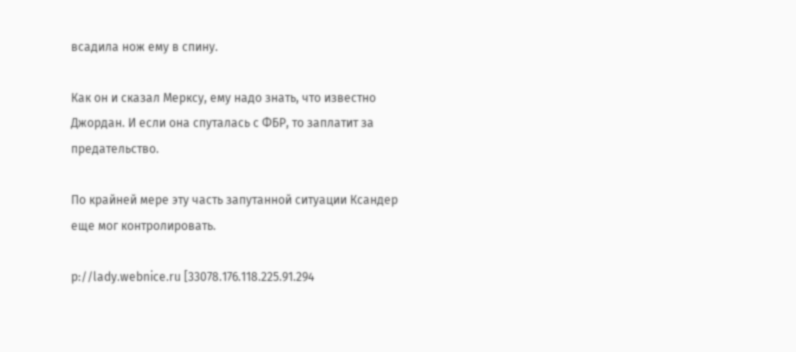всадила нож ему в спину.

Как он и сказал Мерксу, ему надо знать, что известно Джордан. И если она спуталась с ФБР, то заплатит за предательство.

По крайней мере эту часть запутанной ситуации Ксандер еще мог контролировать.

p://lady.webnice.ru [33078.176.118.225.91.294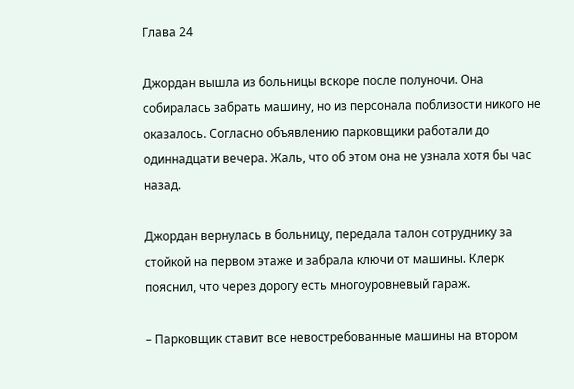Глава 24

Джордан вышла из больницы вскоре после полуночи. Она собиралась забрать машину, но из персонала поблизости никого не оказалось. Согласно объявлению парковщики работали до одиннадцати вечера. Жаль, что об этом она не узнала хотя бы час назад.

Джордан вернулась в больницу, передала талон сотруднику за стойкой на первом этаже и забрала ключи от машины. Клерк пояснил, что через дорогу есть многоуровневый гараж.

– Парковщик ставит все невостребованные машины на втором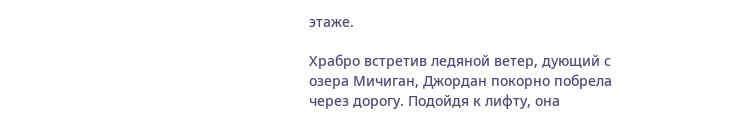этаже.

Храбро встретив ледяной ветер, дующий с озера Мичиган, Джордан покорно побрела через дорогу. Подойдя к лифту, она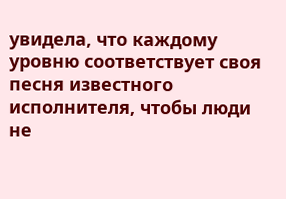увидела, что каждому уровню соответствует своя песня известного исполнителя, чтобы люди не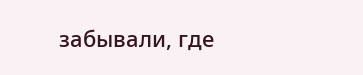забывали, где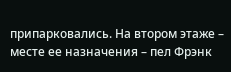припарковались. На втором этаже – месте ее назначения – пел Фрэнк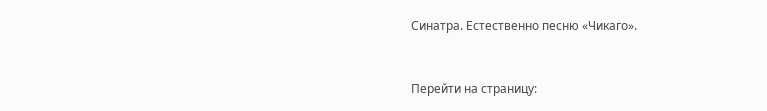Синатра. Естественно песню «Чикаго».


Перейти на страницу: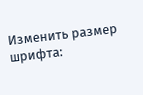Изменить размер шрифта: